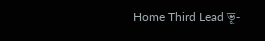Home Third Lead ভূ-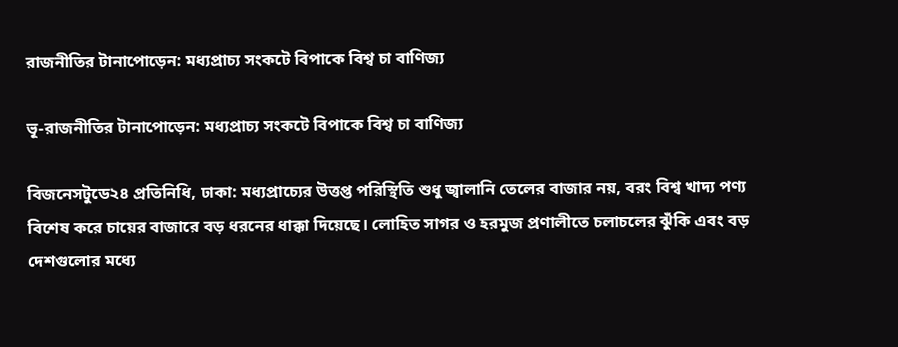রাজনীতির টানাপোড়েন: মধ্যপ্রাচ্য সংকটে বিপাকে বিশ্ব চা বাণিজ্য

ভূ-রাজনীতির টানাপোড়েন: মধ্যপ্রাচ্য সংকটে বিপাকে বিশ্ব চা বাণিজ্য

বিজনেসটুডে২৪ প্রতিনিধি, ঢাকা: মধ্যপ্রাচ্যের উত্তপ্ত পরিস্থিতি শুধু জ্বালানি তেলের বাজার নয়, বরং বিশ্ব খাদ্য পণ্য বিশেষ করে চায়ের বাজারে বড় ধরনের ধাক্কা দিয়েছে। লোহিত সাগর ও হরমুজ প্রণালীতে চলাচলের ঝুঁকি এবং বড় দেশগুলোর মধ্যে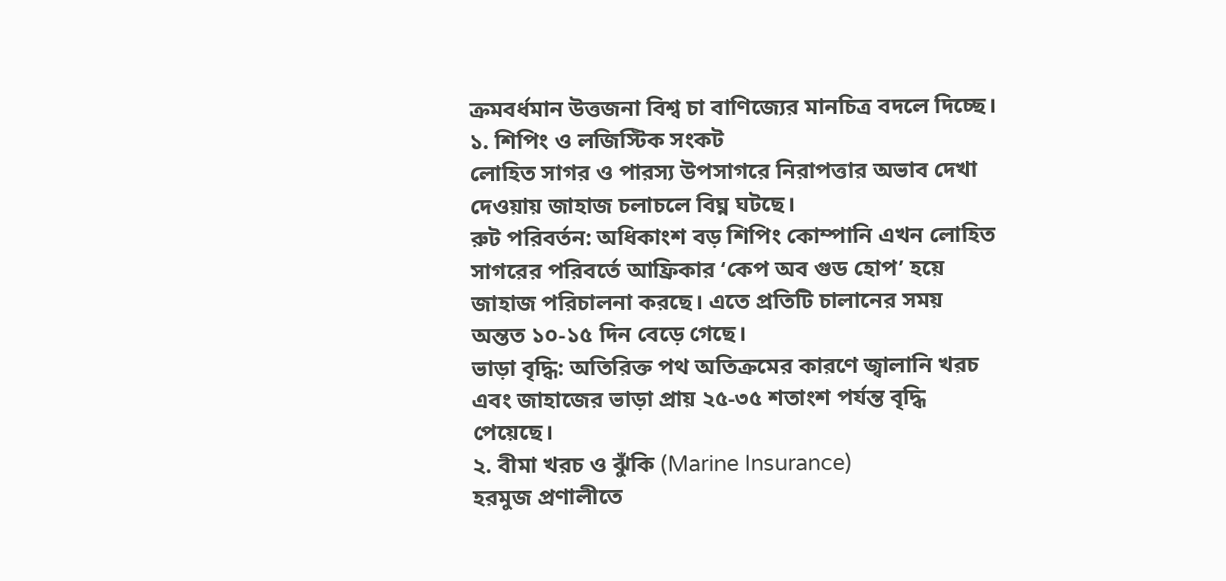ক্রমবর্ধমান উত্তজনা বিশ্ব চা বাণিজ্যের মানচিত্র বদলে দিচ্ছে।
১. শিপিং ও লজিস্টিক সংকট
লোহিত সাগর ও পারস্য উপসাগরে নিরাপত্তার অভাব দেখা দেওয়ায় জাহাজ চলাচলে বিঘ্ন ঘটছে।
রুট পরিবর্তন: অধিকাংশ বড় শিপিং কোম্পানি এখন লোহিত সাগরের পরিবর্তে আফ্রিকার ‘কেপ অব গুড হোপ’ হয়ে জাহাজ পরিচালনা করছে। এতে প্রতিটি চালানের সময় অন্তত ১০-১৫ দিন বেড়ে গেছে।
ভাড়া বৃদ্ধি: অতিরিক্ত পথ অতিক্রমের কারণে জ্বালানি খরচ এবং জাহাজের ভাড়া প্রায় ২৫-৩৫ শতাংশ পর্যন্ত বৃদ্ধি পেয়েছে।
২. বীমা খরচ ও ঝুঁকি (Marine Insurance)
হরমুজ প্রণালীতে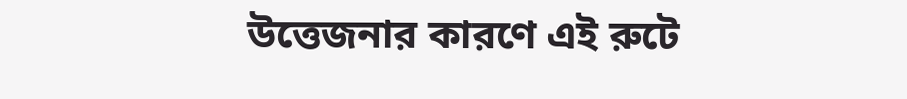উত্তেজনার কারণে এই রুটে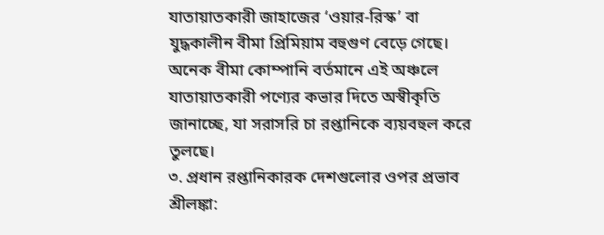যাতায়াতকারী জাহাজের ‘ওয়ার-রিস্ক’ বা যুদ্ধকালীন বীমা প্রিমিয়াম বহুগুণ বেড়ে গেছে। অনেক বীমা কোম্পানি বর্তমানে এই অঞ্চলে যাতায়াতকারী পণ্যের কভার দিতে অস্বীকৃতি জানাচ্ছে, যা সরাসরি চা রপ্তানিকে ব্যয়বহুল করে তুলছে।
৩. প্রধান রপ্তানিকারক দেশগুলোর ওপর প্রভাব
শ্রীলঙ্কা: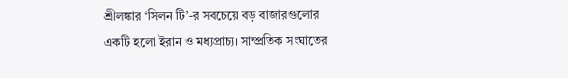শ্রীলঙ্কার ‘সিলন টি’-র সবচেয়ে বড় বাজারগুলোর একটি হলো ইরান ও মধ্যপ্রাচ্য। সাম্প্রতিক সংঘাতের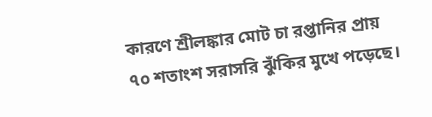কারণে শ্রীলঙ্কার মোট চা রপ্তানির প্রায় ৭০ শতাংশ সরাসরি ঝুঁকির মুখে পড়েছে।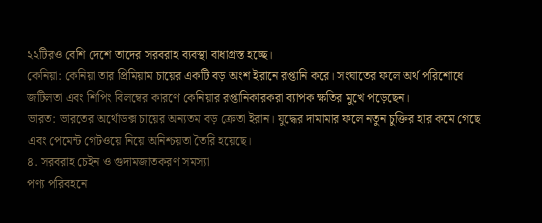২২টিরও বেশি দেশে তাদের সরবরাহ ব্যবস্থা বাধাগ্রস্ত হচ্ছে।
কেনিয়া: কেনিয়া তার প্রিমিয়াম চায়ের একটি বড় অংশ ইরানে রপ্তানি করে। সংঘাতের ফলে অর্থ পরিশোধে জটিলতা এবং শিপিং বিলম্বের কারণে কেনিয়ার রপ্তানিকারকরা ব্যাপক ক্ষতির মুখে পড়েছেন।
ভারত: ভারতের অর্থোডক্স চায়ের অন্যতম বড় ক্রেতা ইরান। যুদ্ধের দামামার ফলে নতুন চুক্তির হার কমে গেছে এবং পেমেন্ট গেটওয়ে নিয়ে অনিশ্চয়তা তৈরি হয়েছে।
৪. সরবরাহ চেইন ও গুদামজাতকরণ সমস্যা
পণ্য পরিবহনে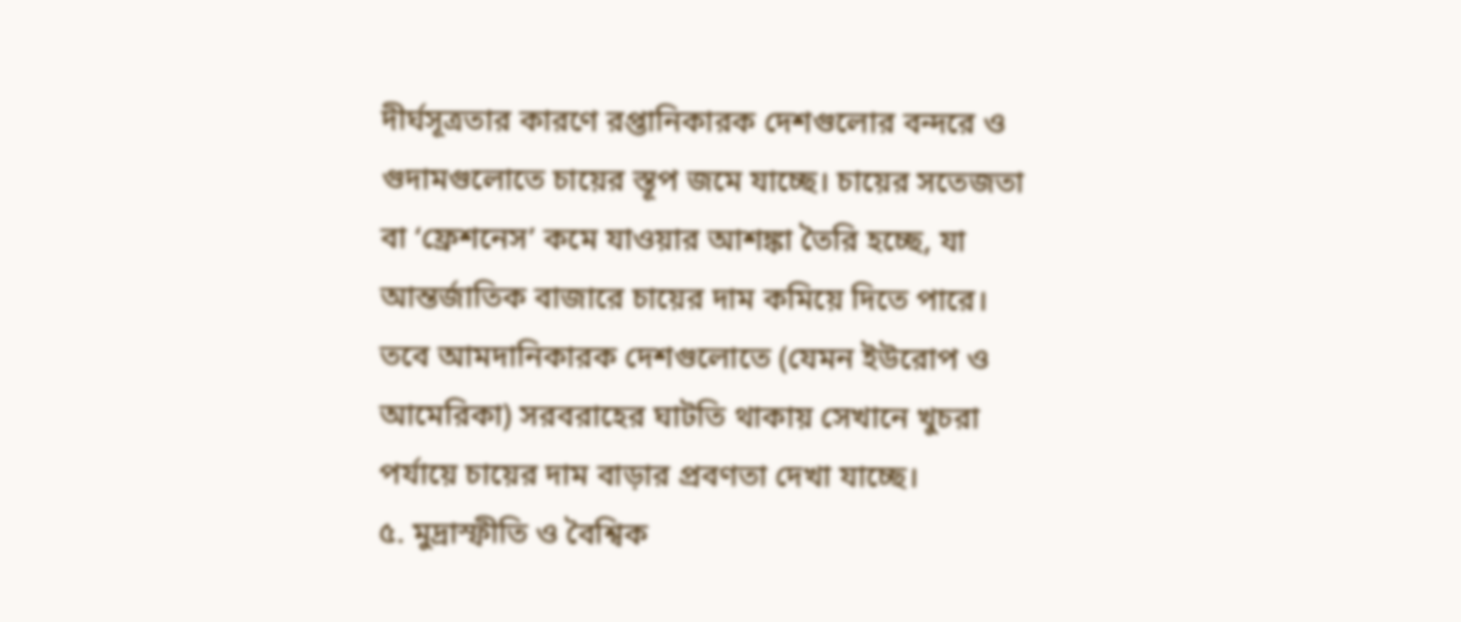দীর্ঘসূত্রতার কারণে রপ্তানিকারক দেশগুলোর বন্দরে ও গুদামগুলোতে চায়ের স্তূপ জমে যাচ্ছে। চায়ের সতেজতা বা ‘ফ্রেশনেস’ কমে যাওয়ার আশঙ্কা তৈরি হচ্ছে, যা আন্তর্জাতিক বাজারে চায়ের দাম কমিয়ে দিতে পারে। তবে আমদানিকারক দেশগুলোতে (যেমন ইউরোপ ও আমেরিকা) সরবরাহের ঘাটতি থাকায় সেখানে খুচরা পর্যায়ে চায়ের দাম বাড়ার প্রবণতা দেখা যাচ্ছে।
৫. মুদ্রাস্ফীতি ও বৈশ্বিক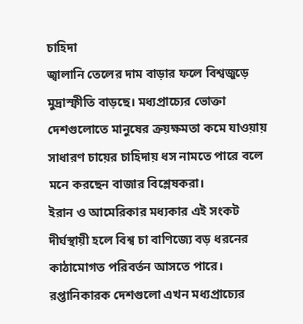চাহিদা
জ্বালানি তেলের দাম বাড়ার ফলে বিশ্বজুড়ে মুদ্রাস্ফীতি বাড়ছে। মধ্যপ্রাচ্যের ভোক্তা দেশগুলোতে মানুষের ক্রয়ক্ষমতা কমে যাওয়ায় সাধারণ চায়ের চাহিদায় ধস নামতে পারে বলে মনে করছেন বাজার বিশ্লেষকরা।
ইরান ও আমেরিকার মধ্যকার এই সংকট দীর্ঘস্থায়ী হলে বিশ্ব চা বাণিজ্যে বড় ধরনের কাঠামোগত পরিবর্তন আসতে পারে। রপ্তানিকারক দেশগুলো এখন মধ্যপ্রাচ্যের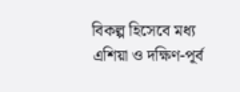বিকল্প হিসেবে মধ্য এশিয়া ও দক্ষিণ-পূর্ব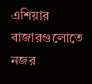এশিয়ার বাজারগুলোতে নজর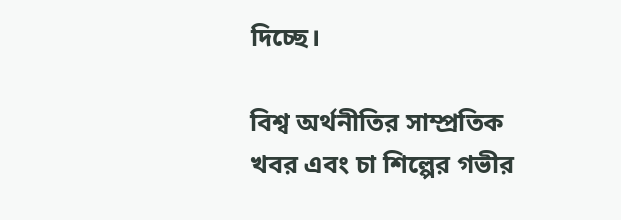দিচ্ছে।

বিশ্ব অর্থনীতির সাম্প্রতিক খবর এবং চা শিল্পের গভীর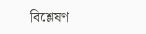বিশ্লেষণ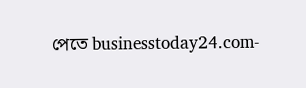পেতে businesstoday24.com-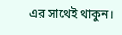এর সাথেই থাকুন।